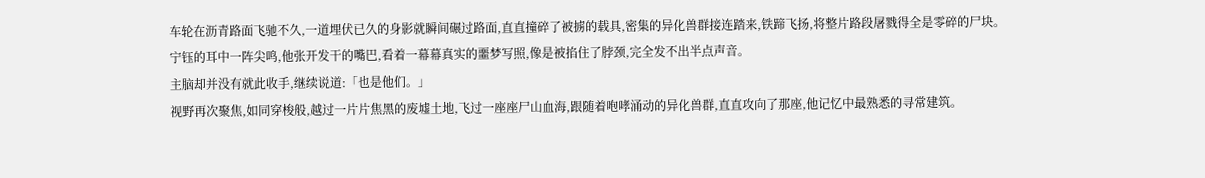车轮在沥青路面飞驰不久,一道埋伏已久的身影就瞬间碾过路面,直直撞碎了被掳的载具,密集的异化兽群接连踏来,铁蹄飞扬,将整片路段屠戮得全是零碎的尸块。
宁钰的耳中一阵尖鸣,他张开发干的嘴巴,看着一幕幕真实的噩梦写照,像是被掐住了脖颈,完全发不出半点声音。
主脑却并没有就此收手,继续说道:「也是他们。」
视野再次聚焦,如同穿梭般,越过一片片焦黑的废墟土地,飞过一座座尸山血海,跟随着咆哮涌动的异化兽群,直直攻向了那座,他记忆中最熟悉的寻常建筑。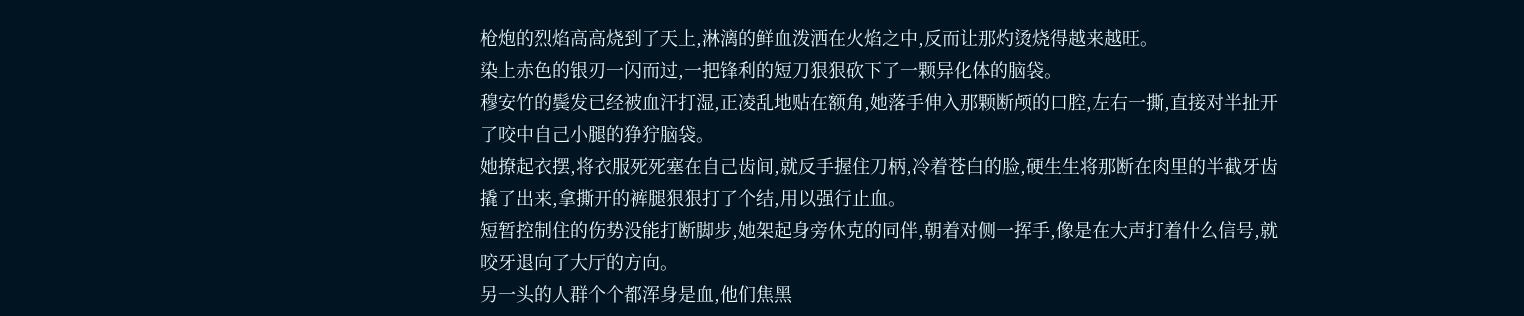枪炮的烈焰高高烧到了天上,淋漓的鲜血泼洒在火焰之中,反而让那灼烫烧得越来越旺。
染上赤色的银刃一闪而过,一把锋利的短刀狠狠砍下了一颗异化体的脑袋。
穆安竹的鬓发已经被血汗打湿,正凌乱地贴在额角,她落手伸入那颗断颅的口腔,左右一撕,直接对半扯开了咬中自己小腿的狰狞脑袋。
她撩起衣摆,将衣服死死塞在自己齿间,就反手握住刀柄,冷着苍白的脸,硬生生将那断在肉里的半截牙齿撬了出来,拿撕开的裤腿狠狠打了个结,用以强行止血。
短暂控制住的伤势没能打断脚步,她架起身旁休克的同伴,朝着对侧一挥手,像是在大声打着什么信号,就咬牙退向了大厅的方向。
另一头的人群个个都浑身是血,他们焦黑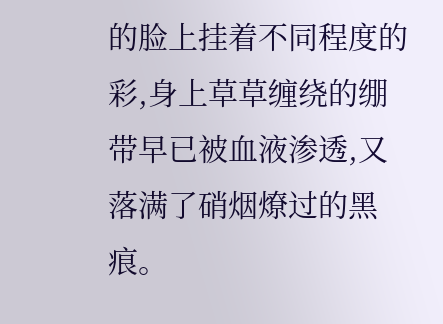的脸上挂着不同程度的彩,身上草草缠绕的绷带早已被血液渗透,又落满了硝烟燎过的黑痕。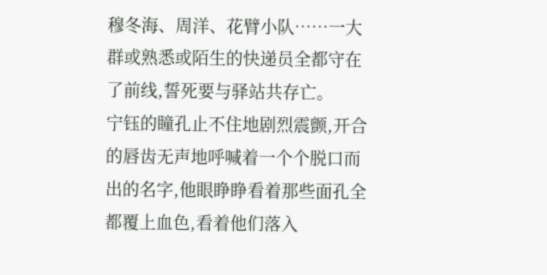穆冬海、周洋、花臂小队……一大群或熟悉或陌生的快递员全都守在了前线,誓死要与驿站共存亡。
宁钰的瞳孔止不住地剧烈震颤,开合的唇齿无声地呼喊着一个个脱口而出的名字,他眼睁睁看着那些面孔全都覆上血色,看着他们落入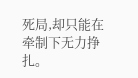死局,却只能在牵制下无力挣扎。